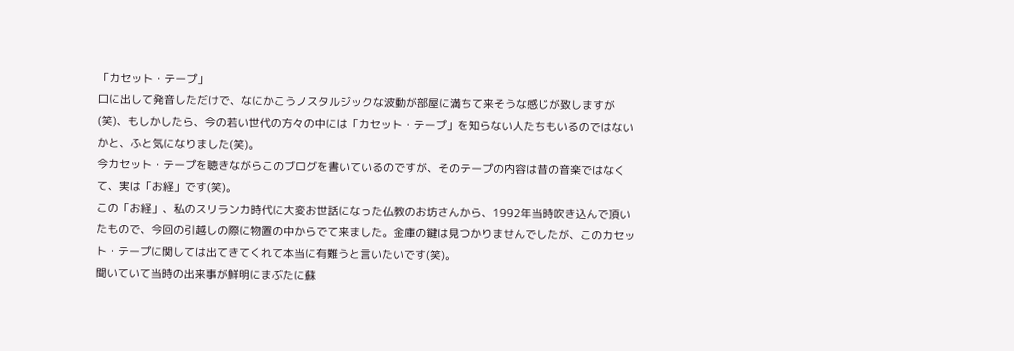「カセット・テープ」
口に出して発音しただけで、なにかこうノスタルジックな波動が部屋に満ちて来そうな感じが致しますが(笑)、もしかしたら、今の若い世代の方々の中には「カセット・テープ」を知らない人たちもいるのではないかと、ふと気になりました(笑)。
今カセット・テープを聴きながらこのブログを書いているのですが、そのテープの内容は昔の音楽ではなくて、実は「お経」です(笑)。
この「お経」、私のスリランカ時代に大変お世話になった仏教のお坊さんから、1992年当時吹き込んで頂いたもので、今回の引越しの際に物置の中からでて来ました。金庫の鍵は見つかりませんでしたが、このカセット・テープに関しては出てきてくれて本当に有難うと言いたいです(笑)。
聞いていて当時の出来事が鮮明にまぶたに蘇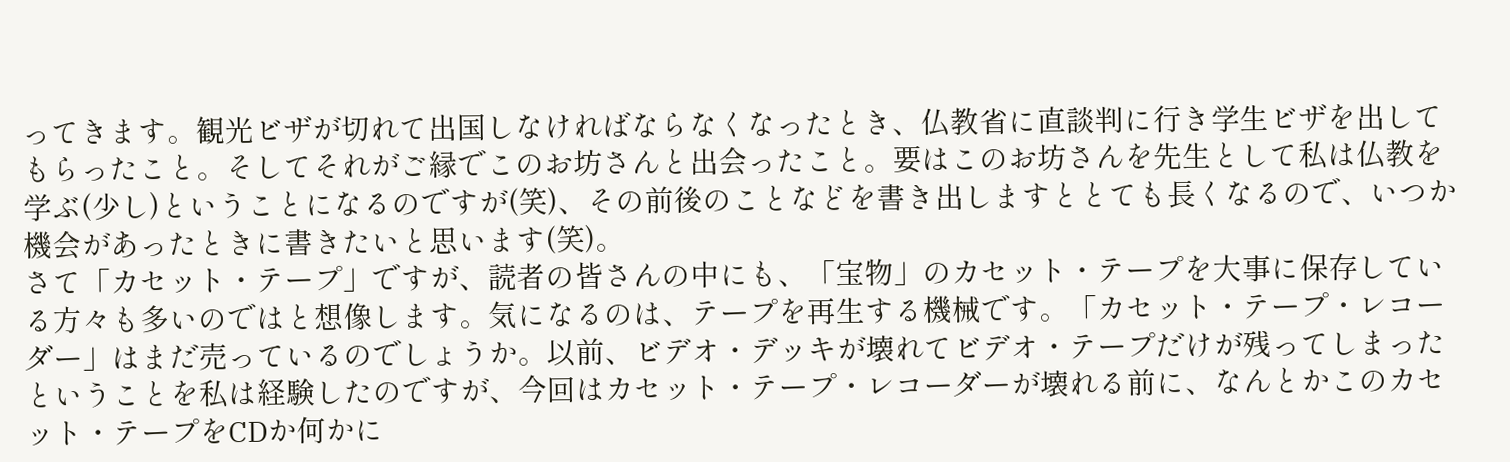ってきます。観光ビザが切れて出国しなければならなくなったとき、仏教省に直談判に行き学生ビザを出してもらったこと。そしてそれがご縁でこのお坊さんと出会ったこと。要はこのお坊さんを先生として私は仏教を学ぶ(少し)ということになるのですが(笑)、その前後のことなどを書き出しますととても長くなるので、いつか機会があったときに書きたいと思います(笑)。
さて「カセット・テープ」ですが、読者の皆さんの中にも、「宝物」のカセット・テープを大事に保存している方々も多いのではと想像します。気になるのは、テープを再生する機械です。「カセット・テープ・レコーダー」はまだ売っているのでしょうか。以前、ビデオ・デッキが壊れてビデオ・テープだけが残ってしまったということを私は経験したのですが、今回はカセット・テープ・レコーダーが壊れる前に、なんとかこのカセット・テープをCDか何かに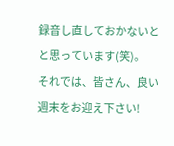録音し直しておかないとと思っています(笑)。
それでは、皆さん、良い週末をお迎え下さい!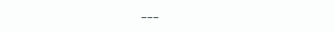---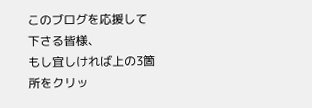このブログを応援して下さる皆様、
もし宜しければ上の3箇所をクリッ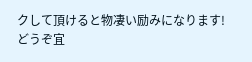クして頂けると物凄い励みになります!
どうぞ宜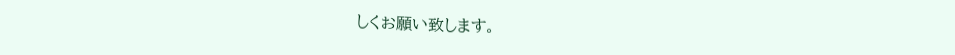しくお願い致します。